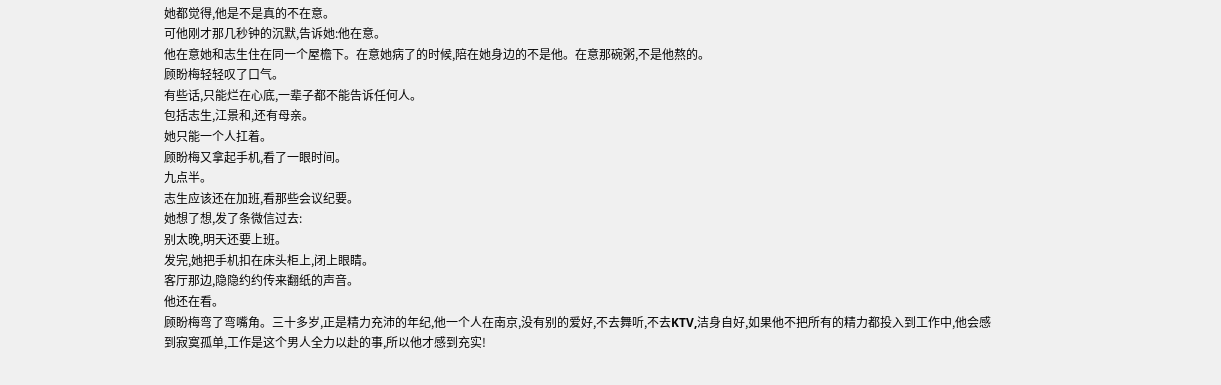她都觉得,他是不是真的不在意。
可他刚才那几秒钟的沉默,告诉她:他在意。
他在意她和志生住在同一个屋檐下。在意她病了的时候,陪在她身边的不是他。在意那碗粥,不是他熬的。
顾盼梅轻轻叹了口气。
有些话,只能烂在心底,一辈子都不能告诉任何人。
包括志生,江景和,还有母亲。
她只能一个人扛着。
顾盼梅又拿起手机,看了一眼时间。
九点半。
志生应该还在加班,看那些会议纪要。
她想了想,发了条微信过去:
别太晚,明天还要上班。
发完,她把手机扣在床头柜上,闭上眼睛。
客厅那边,隐隐约约传来翻纸的声音。
他还在看。
顾盼梅弯了弯嘴角。三十多岁,正是精力充沛的年纪,他一个人在南京,没有别的爱好,不去舞听,不去KTV,洁身自好,如果他不把所有的精力都投入到工作中,他会感到寂寞孤单,工作是这个男人全力以赴的事,所以他才感到充实!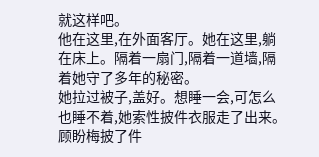就这样吧。
他在这里,在外面客厅。她在这里,躺在床上。隔着一扇门,隔着一道墙,隔着她守了多年的秘密。
她拉过被子,盖好。想睡一会,可怎么也睡不着,她索性披件衣服走了出来。
顾盼梅披了件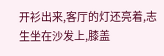开衫出来,客厅的灯还亮着,志生坐在沙发上,膝盖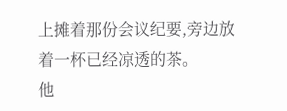上摊着那份会议纪要,旁边放着一杯已经凉透的茶。
他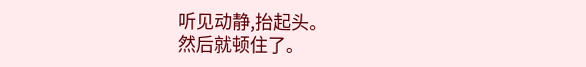听见动静,抬起头。
然后就顿住了。